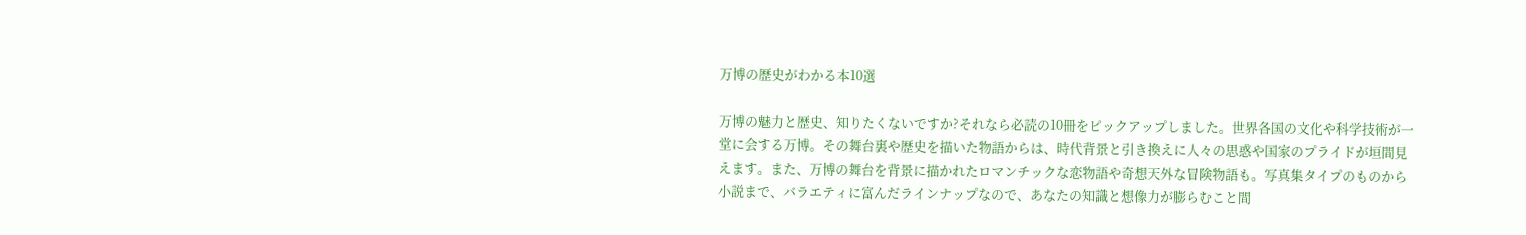万博の歴史がわかる本10選

万博の魅力と歴史、知りたくないですか?それなら必読の10冊をピックアップしました。世界各国の文化や科学技術が一堂に会する万博。その舞台裏や歴史を描いた物語からは、時代背景と引き換えに人々の思惑や国家のプライドが垣間見えます。また、万博の舞台を背景に描かれたロマンチックな恋物語や奇想天外な冒険物語も。写真集タイプのものから小説まで、バラエティに富んだラインナップなので、あなたの知識と想像力が膨らむこと間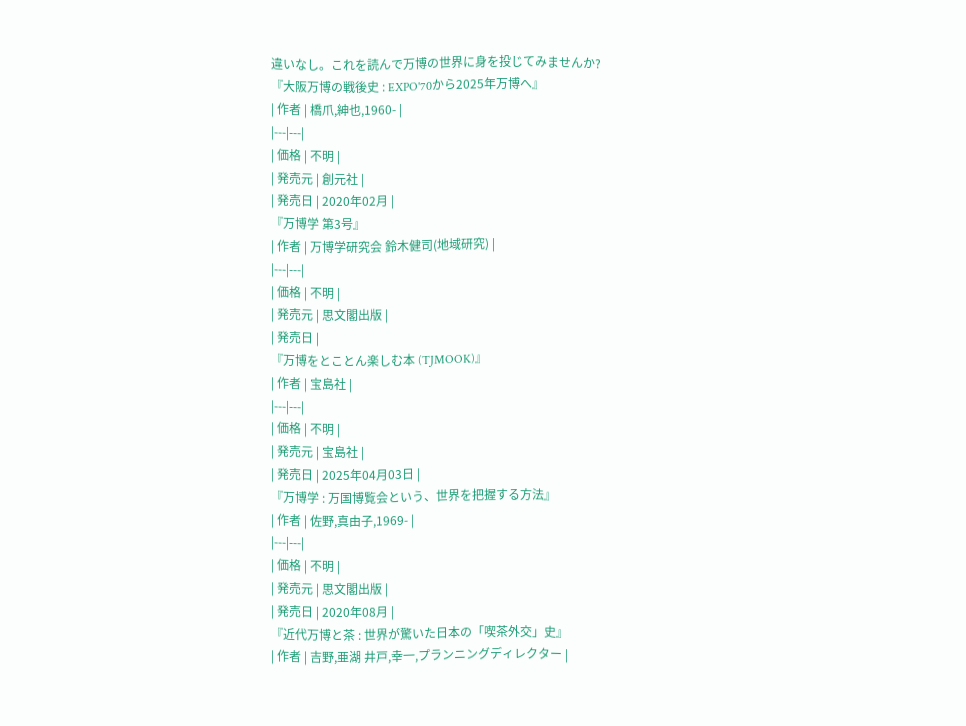違いなし。これを読んで万博の世界に身を投じてみませんか?
『大阪万博の戦後史 : EXPO'70から2025年万博へ』
| 作者 | 橋爪,紳也,1960- |
|---|---|
| 価格 | 不明 |
| 発売元 | 創元社 |
| 発売日 | 2020年02月 |
『万博学 第3号』
| 作者 | 万博学研究会 鈴木健司(地域研究) |
|---|---|
| 価格 | 不明 |
| 発売元 | 思文閣出版 |
| 発売日 |
『万博をとことん楽しむ本 (TJMOOK)』
| 作者 | 宝島社 |
|---|---|
| 価格 | 不明 |
| 発売元 | 宝島社 |
| 発売日 | 2025年04月03日 |
『万博学 : 万国博覧会という、世界を把握する方法』
| 作者 | 佐野,真由子,1969- |
|---|---|
| 価格 | 不明 |
| 発売元 | 思文閣出版 |
| 発売日 | 2020年08月 |
『近代万博と茶 : 世界が驚いた日本の「喫茶外交」史』
| 作者 | 吉野,亜湖 井戸,幸一,プランニングディレクター |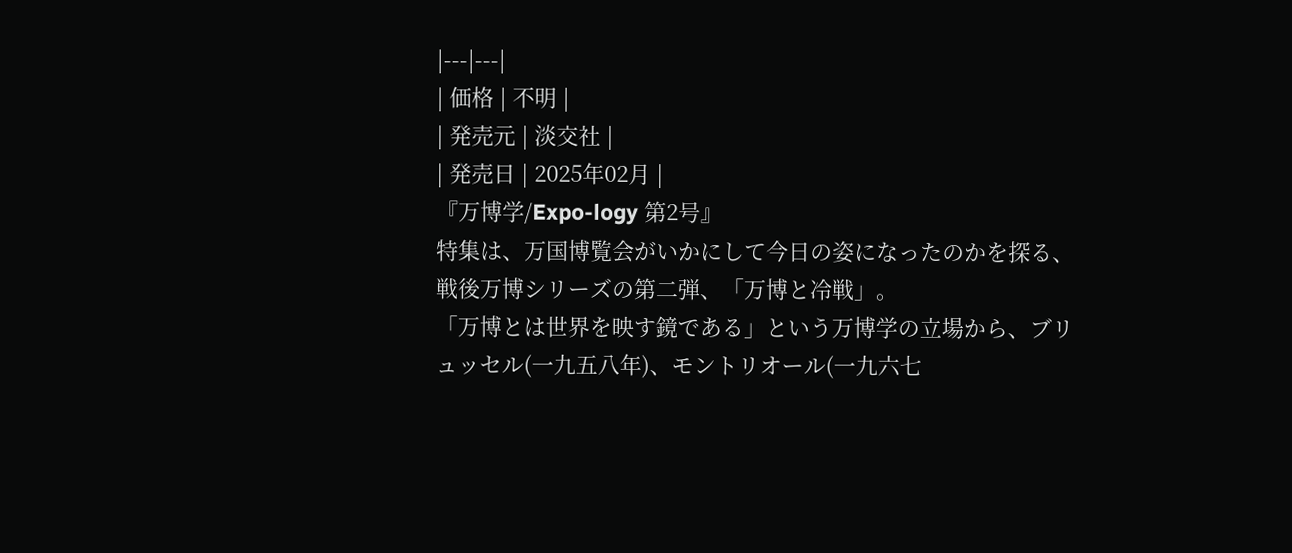|---|---|
| 価格 | 不明 |
| 発売元 | 淡交社 |
| 発売日 | 2025年02月 |
『万博学/Expo-logy 第2号』
特集は、万国博覧会がいかにして今日の姿になったのかを探る、戦後万博シリーズの第二弾、「万博と冷戦」。
「万博とは世界を映す鏡である」という万博学の立場から、ブリュッセル(一九五八年)、モントリオール(一九六七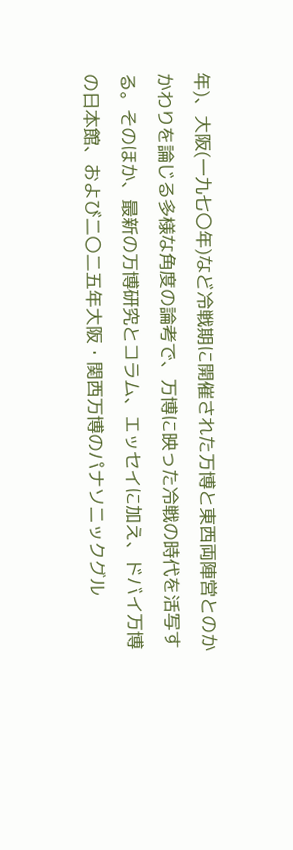年)、大阪(一九七〇年)など冷戦期に開催された万博と東西両陣営とのかかわりを論じる多様な角度の論考で、万博に映った冷戦の時代を活写する。そのほか、最新の万博研究とコラム、エッセイに加え、ドバイ万博の日本館、および二〇二五年大阪・関西万博のパナソニックグル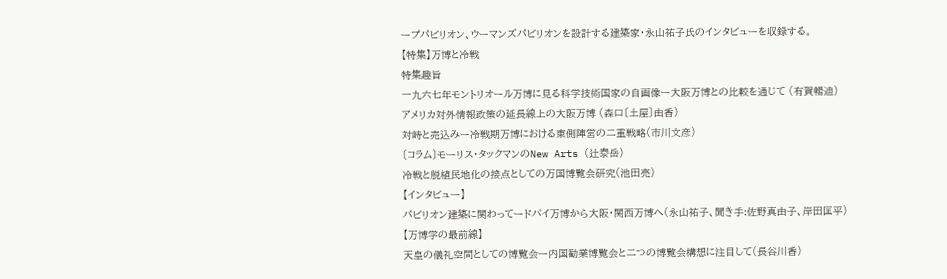ープパビリオン、ウーマンズパビリオンを設計する建築家・永山祐子氏のインタビューを収録する。
【特集】万博と冷戦
特集趣旨
一九六七年モントリオール万博に見る科学技術国家の自画像ー大阪万博との比較を通じて (有賀暢迪)
アメリカ対外情報政策の延長線上の大阪万博 (森口〔土屋〕由香)
対峙と売込みー冷戦期万博における東側陣営の二重戦略(市川文彦)
〔コラム〕モーリス・タックマンのNew Arts (辻泰岳)
冷戦と脱植民地化の接点としての万国博覧会研究(池田亮)
【インタビュー】
パビリオン建築に関わってードバイ万博から大阪・関西万博へ(永山祐子、聞き手:佐野真由子、岸田匡平)
【万博学の最前線】
天皇の儀礼空間としての博覧会ー内国勧業博覧会と二つの博覧会構想に注目して(長谷川香)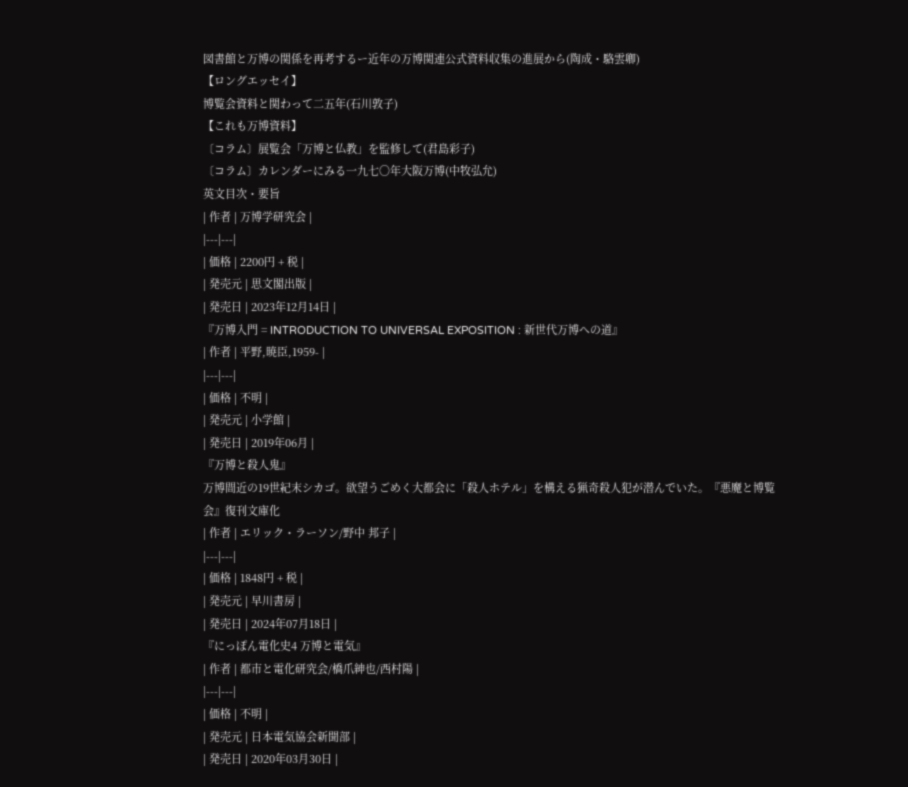図書館と万博の関係を再考するー近年の万博関連公式資料収集の進展から(陶成・駱雲卿)
【ロングエッセイ】
博覧会資料と関わって二五年(石川敦子)
【これも万博資料】
〔コラム〕展覧会「万博と仏教」を監修して(君島彩子)
〔コラム〕カレンダーにみる一九七〇年大阪万博(中牧弘允)
英文目次・要旨
| 作者 | 万博学研究会 |
|---|---|
| 価格 | 2200円 + 税 |
| 発売元 | 思文閣出版 |
| 発売日 | 2023年12月14日 |
『万博入門 = INTRODUCTION TO UNIVERSAL EXPOSITION : 新世代万博への道』
| 作者 | 平野,暁臣,1959- |
|---|---|
| 価格 | 不明 |
| 発売元 | 小学館 |
| 発売日 | 2019年06月 |
『万博と殺人鬼』
万博間近の19世紀末シカゴ。欲望うごめく大都会に「殺人ホテル」を構える猟奇殺人犯が潜んでいた。『悪魔と博覧会』復刊文庫化
| 作者 | エリック・ラーソン/野中 邦子 |
|---|---|
| 価格 | 1848円 + 税 |
| 発売元 | 早川書房 |
| 発売日 | 2024年07月18日 |
『にっぽん電化史4 万博と電気』
| 作者 | 都市と電化研究会/橋爪紳也/西村陽 |
|---|---|
| 価格 | 不明 |
| 発売元 | 日本電気協会新聞部 |
| 発売日 | 2020年03月30日 |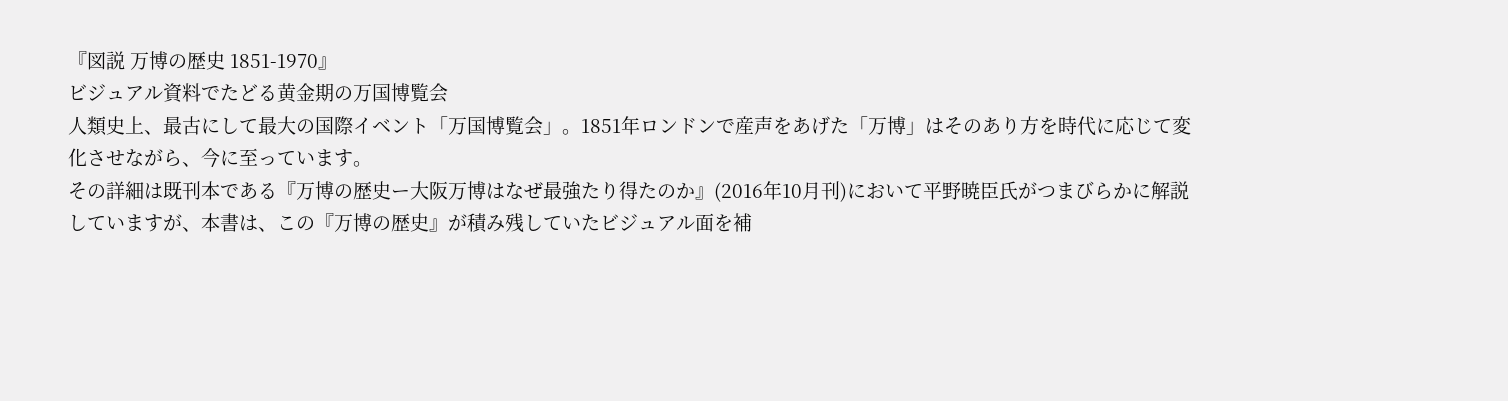『図説 万博の歴史 1851-1970』
ビジュアル資料でたどる黄金期の万国博覧会
人類史上、最古にして最大の国際イベント「万国博覧会」。1851年ロンドンで産声をあげた「万博」はそのあり方を時代に応じて変化させながら、今に至っています。
その詳細は既刊本である『万博の歴史ー大阪万博はなぜ最強たり得たのか』(2016年10月刊)において平野暁臣氏がつまびらかに解説していますが、本書は、この『万博の歴史』が積み残していたビジュアル面を補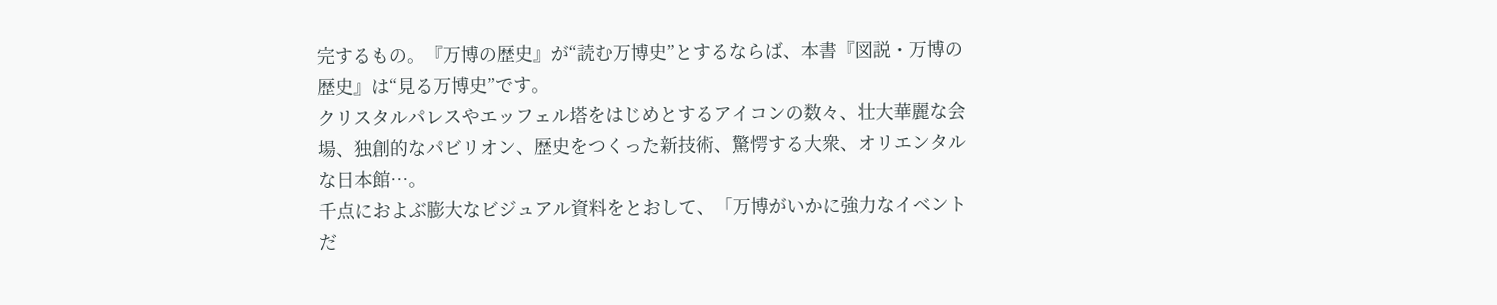完するもの。『万博の歴史』が“読む万博史”とするならば、本書『図説・万博の歴史』は“見る万博史”です。
クリスタルパレスやエッフェル塔をはじめとするアイコンの数々、壮大華麗な会場、独創的なパビリオン、歴史をつくった新技術、驚愕する大衆、オリエンタルな日本館…。
千点におよぶ膨大なビジュアル資料をとおして、「万博がいかに強力なイベントだ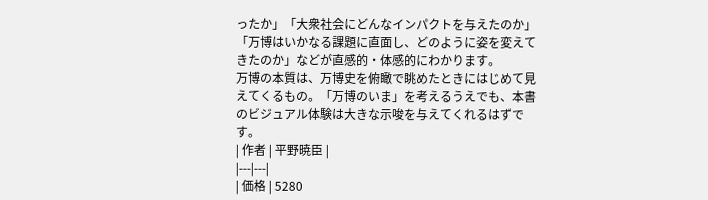ったか」「大衆社会にどんなインパクトを与えたのか」「万博はいかなる課題に直面し、どのように姿を変えてきたのか」などが直感的・体感的にわかります。
万博の本質は、万博史を俯瞰で眺めたときにはじめて見えてくるもの。「万博のいま」を考えるうえでも、本書のビジュアル体験は大きな示唆を与えてくれるはずです。
| 作者 | 平野暁臣 |
|---|---|
| 価格 | 5280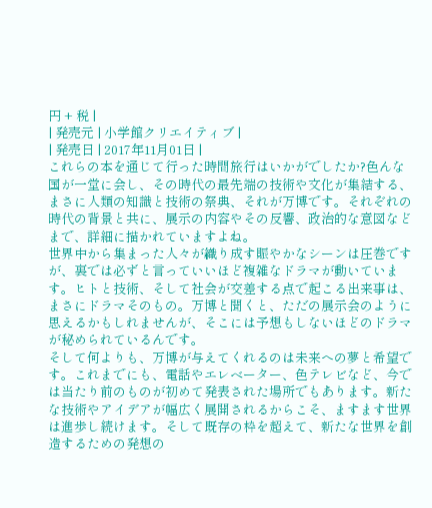円 + 税 |
| 発売元 | 小学館クリエイティブ |
| 発売日 | 2017年11月01日 |
これらの本を通じて行った時間旅行はいかがでしたか?色んな国が一堂に会し、その時代の最先端の技術や文化が集結する、まさに人類の知識と技術の祭典、それが万博です。それぞれの時代の背景と共に、展示の内容やその反響、政治的な意図などまで、詳細に描かれていますよね。
世界中から集まった人々が織り成す賑やかなシーンは圧巻ですが、裏では必ずと言っていいほど複雑なドラマが動いています。ヒトと技術、そして社会が交差する点で起こる出来事は、まさにドラマそのもの。万博と聞くと、ただの展示会のように思えるかもしれませんが、そこには予想もしないほどのドラマが秘められているんです。
そして何よりも、万博が与えてくれるのは未来への夢と希望です。これまでにも、電話やエレベーター、色テレビなど、今では当たり前のものが初めて発表された場所でもあります。新たな技術やアイデアが幅広く展開されるからこそ、ますます世界は進歩し続けます。そして既存の枠を超えて、新たな世界を創造するための発想の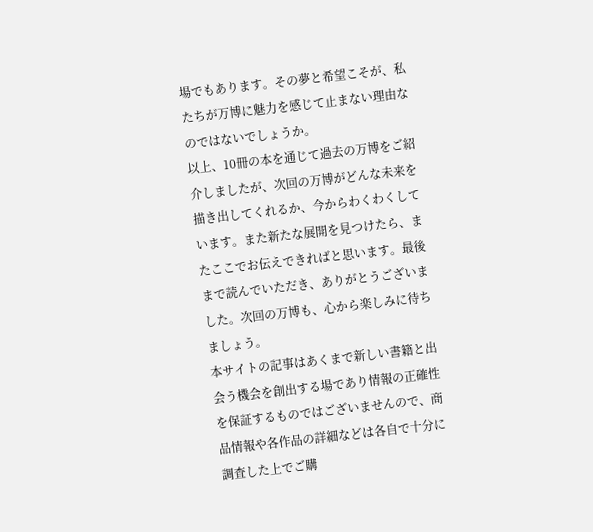場でもあります。その夢と希望こそが、私たちが万博に魅力を感じて止まない理由なのではないでしょうか。
以上、10冊の本を通じて過去の万博をご紹介しましたが、次回の万博がどんな未来を描き出してくれるか、今からわくわくしています。また新たな展開を見つけたら、またここでお伝えできればと思います。最後まで読んでいただき、ありがとうございました。次回の万博も、心から楽しみに待ちましょう。
本サイトの記事はあくまで新しい書籍と出会う機会を創出する場であり情報の正確性を保証するものではございませんので、商品情報や各作品の詳細などは各自で十分に調査した上でご購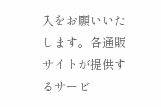入をお願いいたします。各通販サイトが提供するサービ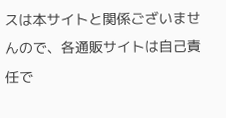スは本サイトと関係ございませんので、各通販サイトは自己責任で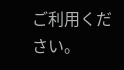ご利用ください。